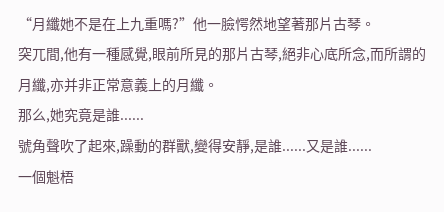“月纖她不是在上九重嗎?”他一臉愕然地望著那片古琴。
突兀間,他有一種感覺,眼前所見的那片古琴,絕非心底所念,而所謂的月纖,亦并非正常意義上的月纖。
那么,她究竟是誰......
號角聲吹了起來,躁動的群獸,變得安靜,是誰......又是誰......
一個魁梧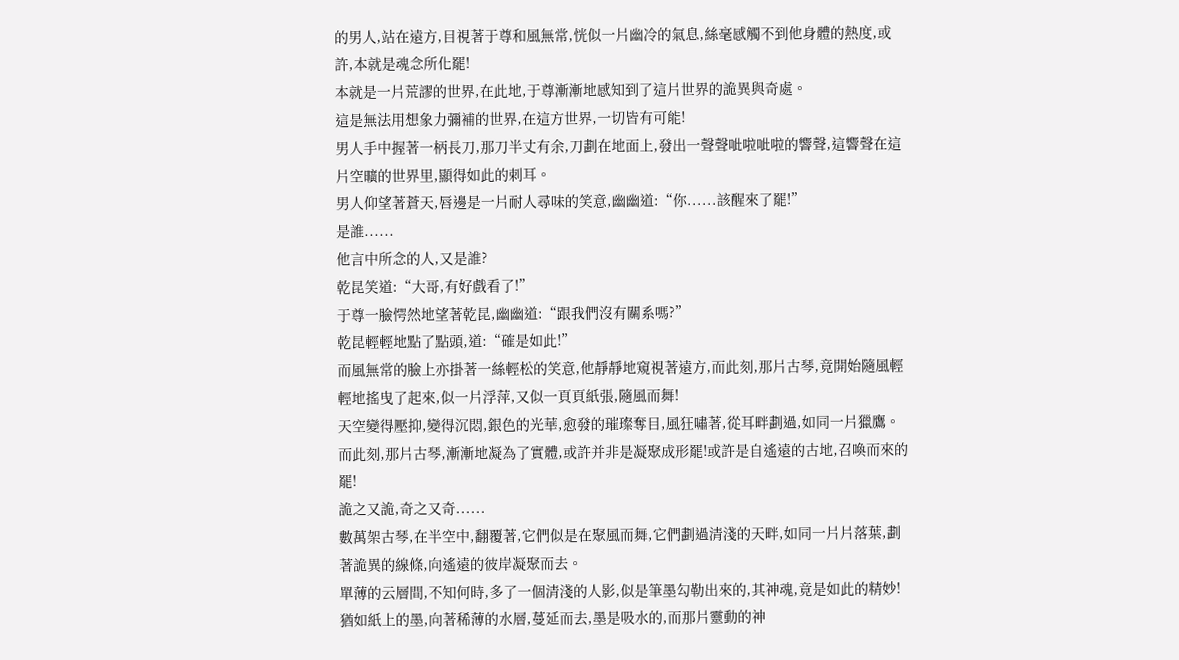的男人,站在遠方,目視著于尊和風無常,恍似一片幽冷的氣息,絲毫感觸不到他身體的熱度,或許,本就是魂念所化罷!
本就是一片荒謬的世界,在此地,于尊漸漸地感知到了這片世界的詭異與奇處。
這是無法用想象力彌補的世界,在這方世界,一切皆有可能!
男人手中握著一柄長刀,那刀半丈有余,刀劃在地面上,發出一聲聲呲啦呲啦的響聲,這響聲在這片空曠的世界里,顯得如此的刺耳。
男人仰望著蒼天,唇邊是一片耐人尋味的笑意,幽幽道:“你......該醒來了罷!”
是誰......
他言中所念的人,又是誰?
乾昆笑道:“大哥,有好戲看了!”
于尊一臉愕然地望著乾昆,幽幽道:“跟我們沒有關系嗎?”
乾昆輕輕地點了點頭,道:“確是如此!”
而風無常的臉上亦掛著一絲輕松的笑意,他靜靜地窺視著遠方,而此刻,那片古琴,竟開始隨風輕輕地搖曳了起來,似一片浮萍,又似一頁頁紙張,隨風而舞!
天空變得壓抑,變得沉悶,銀色的光華,愈發的璀璨奪目,風狂嘯著,從耳畔劃過,如同一片獵鷹。
而此刻,那片古琴,漸漸地凝為了實體,或許并非是凝聚成形罷!或許是自遙遠的古地,召喚而來的罷!
詭之又詭,奇之又奇......
數萬架古琴,在半空中,翻覆著,它們似是在聚風而舞,它們劃過清淺的天畔,如同一片片落葉,劃著詭異的線條,向遙遠的彼岸凝聚而去。
單薄的云層間,不知何時,多了一個清淺的人影,似是筆墨勾勒出來的,其神魂,竟是如此的精妙!
猶如紙上的墨,向著稀薄的水層,蔓延而去,墨是吸水的,而那片靈動的神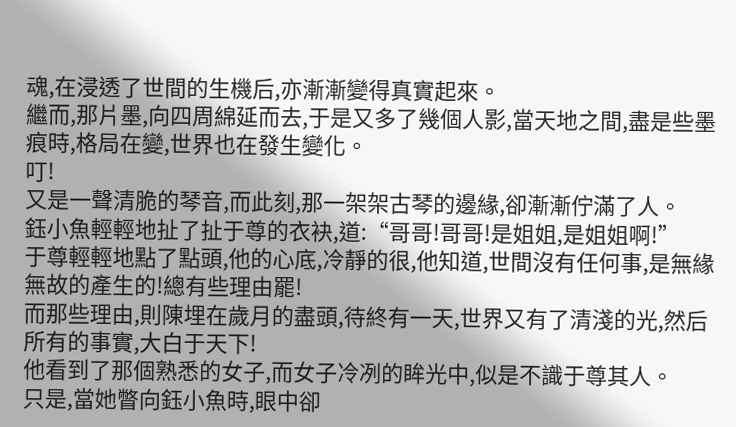魂,在浸透了世間的生機后,亦漸漸變得真實起來。
繼而,那片墨,向四周綿延而去,于是又多了幾個人影,當天地之間,盡是些墨痕時,格局在變,世界也在發生變化。
叮!
又是一聲清脆的琴音,而此刻,那一架架古琴的邊緣,卻漸漸佇滿了人。
鈺小魚輕輕地扯了扯于尊的衣袂,道:“哥哥!哥哥!是姐姐,是姐姐啊!”
于尊輕輕地點了點頭,他的心底,冷靜的很,他知道,世間沒有任何事,是無緣無故的產生的!總有些理由罷!
而那些理由,則陳埋在歲月的盡頭,待終有一天,世界又有了清淺的光,然后所有的事實,大白于天下!
他看到了那個熟悉的女子,而女子冷冽的眸光中,似是不識于尊其人。
只是,當她瞥向鈺小魚時,眼中卻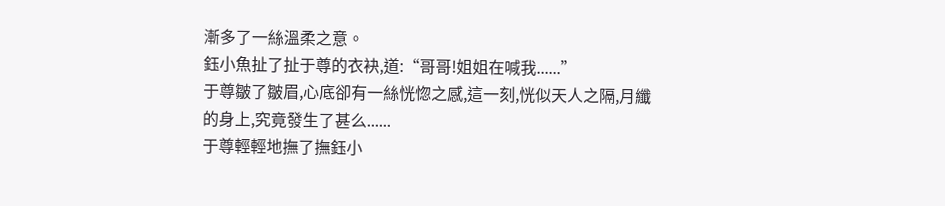漸多了一絲溫柔之意。
鈺小魚扯了扯于尊的衣袂,道:“哥哥!姐姐在喊我......”
于尊皺了皺眉,心底卻有一絲恍惚之感,這一刻,恍似天人之隔,月纖的身上,究竟發生了甚么......
于尊輕輕地撫了撫鈺小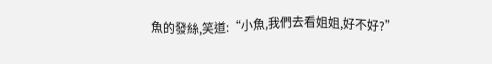魚的發絲,笑道:“小魚,我們去看姐姐,好不好?”